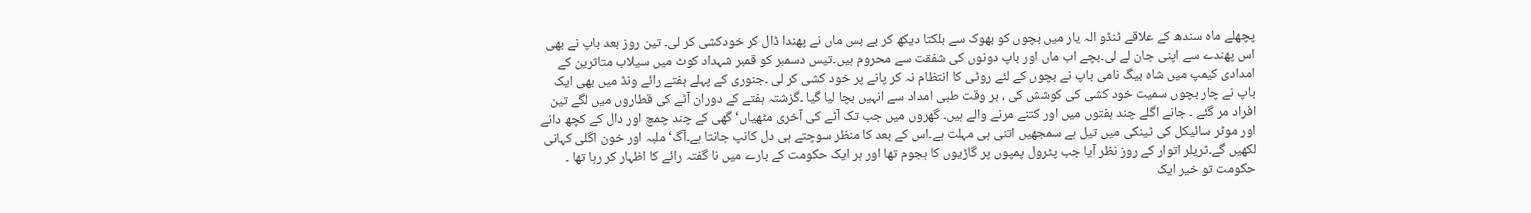پچھلے ماہ سندھ کے علاقے ٹنڈو الہ یار میں بچوں کو بھوک سے بلکتا دیکھ کر بے بس ماں نے پھندا ڈال کر خودکشی کر لی۔ تین روز بعد باپ نے بھی اس پھندے سے اپنی جان لے لی۔بچے اب ماں اور باپ دونوں کی شفقت سے محروم ہیں۔تیس دسمبر کو قمبر شہداد کوٹ میں سیلاب متاثرین کے امدادی کیمپ میں شاہ بیگ نامی باپ نے بچوں کے لئے روٹی کا انتظام نہ کر پانے پر خود کشی کر لی ۔جنوری کے پہلے ہفتے رائے ونڈ میں بھی ایک باپ نے چار بچوں سمیت خود کشی کی کوشش کی ، بر وقت طبی امداد سے انہیں بچا لیا گیا ۔گزشتہ ہفتے کے دوران آٹے کی قطاروں میں لگے تین افراد مر گئے ۔ جانے اگلے چند ہفتوں میں اور کتنے مرنے والے ہیں۔ گھروں میں جب تک آٹے کی آخری مٹھیاں‘ گھی کے چند چمچ اور دال کے کچھ دانے اور موٹر سائیکل کی ٹینکی میں تیل ہے سمجھیں اتنی ہی مہلت ہے۔اس کے بعد کا منظر سوچتے ہی دل کانپ جانتا ہے۔آگ‘ ملبہ اور خون اگلی کہانی لکھیں گے۔ٹریلر اتوار کے روز نظر آیا جب پٹرول پمپوں پر گاڑیوں کا ہجوم تھا اور ہر ایک حکومت کے بارے میں نا گفتہ رائے کا اظہار کر رہا تھا ۔ حکومت تو خیر ایک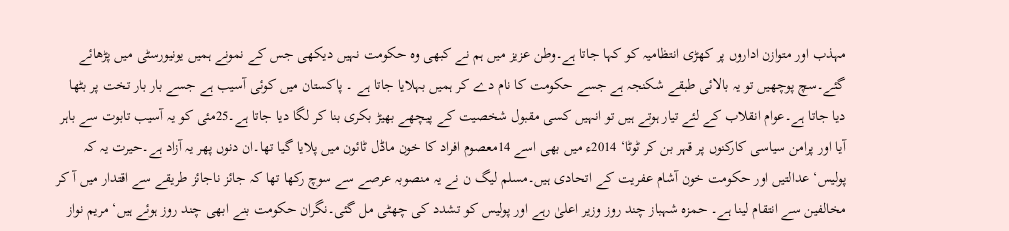مہذب اور متوازن اداروں پر کھڑی انتظامیہ کو کہا جاتا ہے۔وطن عزیز میں ہم نے کبھی وہ حکومت نہیں دیکھی جس کے نمونے ہمیں یونیورسٹی میں پڑھائے گئے۔سچ پوچھیں تو یہ بالائی طبقے شکنجہ ہے جسے حکومت کا نام دے کر ہمیں بہلایا جاتا ہے ۔ پاکستان میں کوئی آسیب ہے جسے بار بار تخت پر بٹھا دیا جاتا ہے۔عوام انقلاب کے لئے تیار ہوتے ہیں تو انہیں کسی مقبول شخصیت کے پیچھے بھیڑ بکری بنا کر لگا دیا جاتا ہے۔25مئی کو یہ آسیب تابوت سے باہر آیا اور پرامن سیاسی کارکنوں پر قہر بن کر ٹوٹا‘ 2014ء میں بھی اسے 14معصوم افراد کا خون ماڈل ٹائون میں پلایا گیا تھا۔ان دنوں پھر یہ آزاد ہے۔حیرت یہ کہ پولیس‘ عدالتیں اور حکومت خون آشام عفریت کے اتحادی ہیں۔مسلم لیگ ن نے یہ منصوبہ عرصے سے سوچ رکھا تھا کہ جائز ناجائز طریقے سے اقتدار میں آ کر مخالفین سے انتقام لینا ہے۔ حمزہ شہباز چند روز وزیر اعلیٰ رہے اور پولیس کو تشدد کی چھٹی مل گئی۔نگران حکومت بنے ابھی چند روز ہوئے ہیں‘ مریم نواز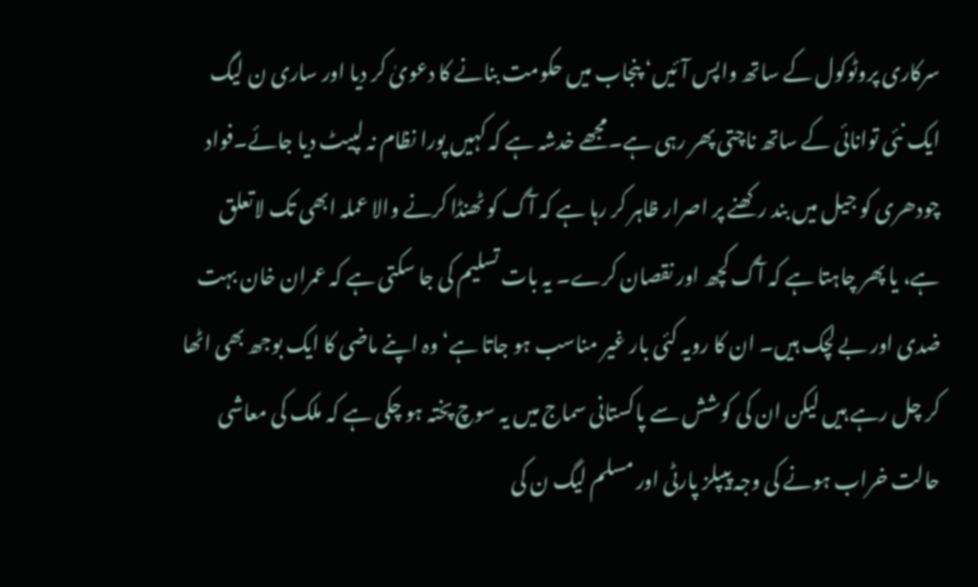سرکاری پروٹوکول کے ساتھ واپس آئیں‘ پنجاب میں حکومت بنانے کا دعویٰ کر دیا اور ساری ن لیگ ایک نئی توانائی کے ساتھ ناچتی پھر رہی ہے۔مجھے خدشہ ہے کہ کہیں پورا نظام نہ لپیٹ دیا جائے۔فواد چودھری کو جیل میں بند رکھنے پر اصرار ظاہر کر رہا ہے کہ آگ کو ٹھنڈا کرنے والا عملہ ابھی تک لاتعلق ہے، یا پھر چاہتا ہے کہ آگ کچھ اور نقصان کرے۔ یہ بات تسلیم کی جا سکتی ہے کہ عمران خان بہت ضدی اور بے لچک ہیں۔ ان کا رویہ کئی بار غیر مناسب ہو جاتا ہے‘ وہ اپنے ماضی کا ایک بوجھ بھی اٹھا کر چل رہے ہیں لیکن ان کی کوشش سے پاکستانی سماج میں یہ سوچ پختہ ہو چکی ہے کہ ملک کی معاشی حالت خراب ہونے کی وجہ پیپلز پارٹی اور مسلم لیگ ن کی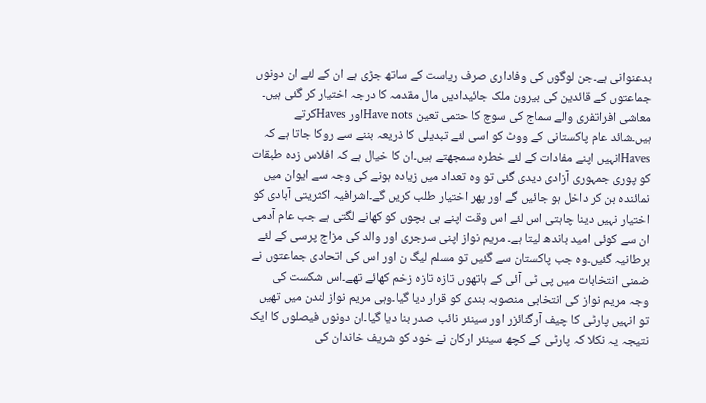بدعنوانی ہے۔جن لوگوں کی وفاداری صرف ریاست کے ساتھ جڑی ہے ان کے لئے ان دونوں جماعتوں کے قائدین کی بیرون ملک جائیدادیں مال مقدمہ کا درجہ اختیار کر گئی ہیں۔ معاشی افراتفری والے سماج کی سوچ کا حتمی تعین Have notsاور Havesکرتے ہیں۔شائد عام پاکستانی کے ووٹ کو اسی لئے تبدیلی کا ذریعہ بننے سے روکا جاتا ہے کہ Havesانہیں اپنے مفادات کے لئے خطرہ سمجھتے ہیں۔ان کا خیال ہے کہ افلاس زدہ طبقات کو پوری جمہوری آزادی دیدی گئی تو وہ تعداد میں زیادہ ہونے کی وجہ سے ایوان میں نمائندہ بن کر داخل ہو جائیں گے اور پھر اختیار طلب کریں گے۔اشرافیہ اکثریتی آبادی کو اختیار نہیں دینا چاہتی اس لئے اس وقت اپنے ہی بچوں کو کھانے لگتی ہے جب عام آدمی ان سے کوئی امید باندھ لیتا ہے۔ مریم نواز اپنی سرجری اور والد کی مزاج پرسی کے لئے برطانیہ گئیں۔وہ جب پاکستان سے گئیں تو مسلم لیگ ن اور اس کی اتحادی جماعتوں نے ضمنی انتخابات میں پی ٹی آئی کے ہاتھوں تازہ تازہ زخم کھائے تھے۔اس شکست کی وجہ مریم نواز کی انتخابی منصوبہ بندی کو قرار دیا گیا۔وہی مریم نواز لندن میں تھیں تو انہیں پارٹی کا چیف آرگنائزر اور سینئر نائب صدر بنا دیا گیا۔ان دونوں فیصلوں کا ایک نتیجہ یہ نکلا کہ پارٹی کے کچھ سینئر ارکان نے خود کو شریف خاندان کی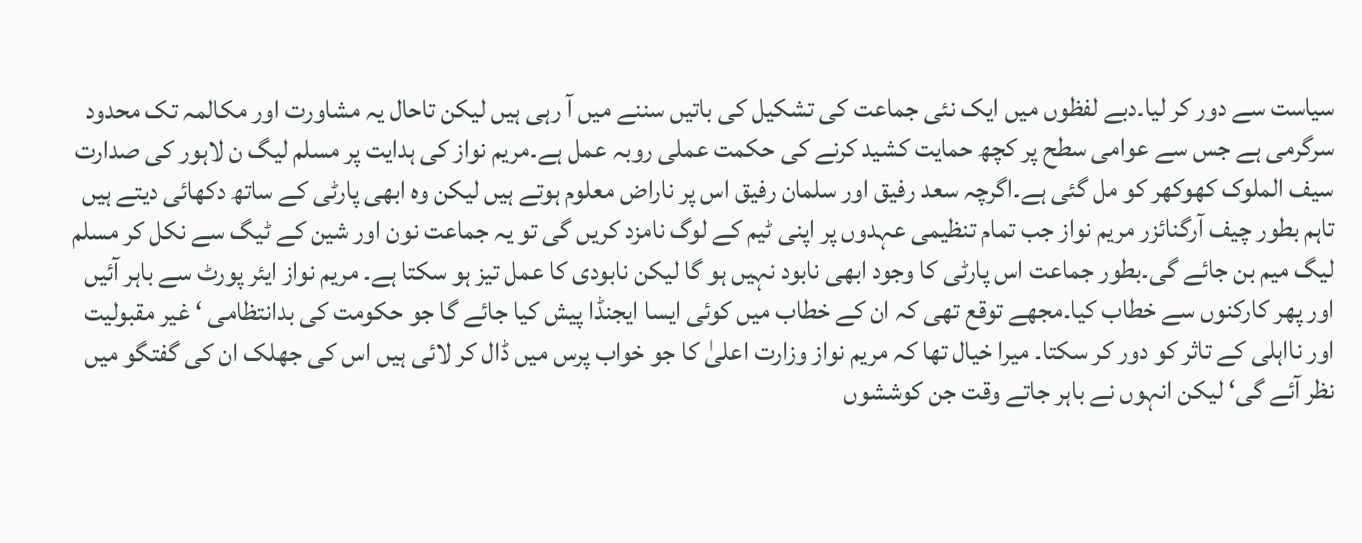سیاست سے دور کر لیا۔دبے لفظوں میں ایک نئی جماعت کی تشکیل کی باتیں سننے میں آ رہی ہیں لیکن تاحال یہ مشاورت اور مکالمہ تک محدود سرگرمی ہے جس سے عوامی سطح پر کچھ حمایت کشید کرنے کی حکمت عملی روبہ عمل ہے۔مریم نواز کی ہدایت پر مسلم لیگ ن لاہور کی صدارت سیف الملوک کھوکھر کو مل گئی ہے۔اگرچہ سعد رفیق اور سلمان رفیق اس پر ناراض معلوم ہوتے ہیں لیکن وہ ابھی پارٹی کے ساتھ دکھائی دیتے ہیں تاہم بطور چیف آرگنائزر مریم نواز جب تمام تنظیمی عہدوں پر اپنی ٹیم کے لوگ نامزد کریں گی تو یہ جماعت نون اور شین کے ٹیگ سے نکل کر مسلم لیگ میم بن جائے گی۔بطور جماعت اس پارٹی کا وجود ابھی نابود نہیں ہو گا لیکن نابودی کا عمل تیز ہو سکتا ہے۔ مریم نواز ایئر پورٹ سے باہر آئیں اور پھر کارکنوں سے خطاب کیا۔مجھے توقع تھی کہ ان کے خطاب میں کوئی ایسا ایجنڈا پیش کیا جائے گا جو حکومت کی بدانتظامی ‘ غیر مقبولیت اور نااہلی کے تاثر کو دور کر سکتا۔ میرا خیال تھا کہ مریم نواز وزارت اعلیٰ کا جو خواب پرس میں ڈال کر لائی ہیں اس کی جھلک ان کی گفتگو میں نظر آئے گی‘ لیکن انہوں نے باہر جاتے وقت جن کوششوں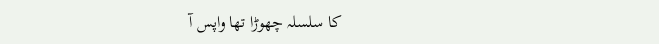کا سلسلہ چھوڑا تھا واپس آ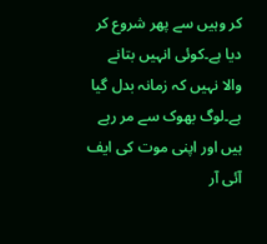کر وہیں سے پھر شروع کر دیا ہے۔کوئی انہیں بتانے والا نہیں کہ زمانہ بدل گیا ہے۔لوگ بھوک سے مر رہے ہیں اور اپنی موت کی ایف آئی آر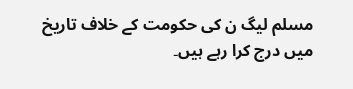مسلم لیگ ن کی حکومت کے خلاف تاریخ میں درج کرا رہے ہیں۔